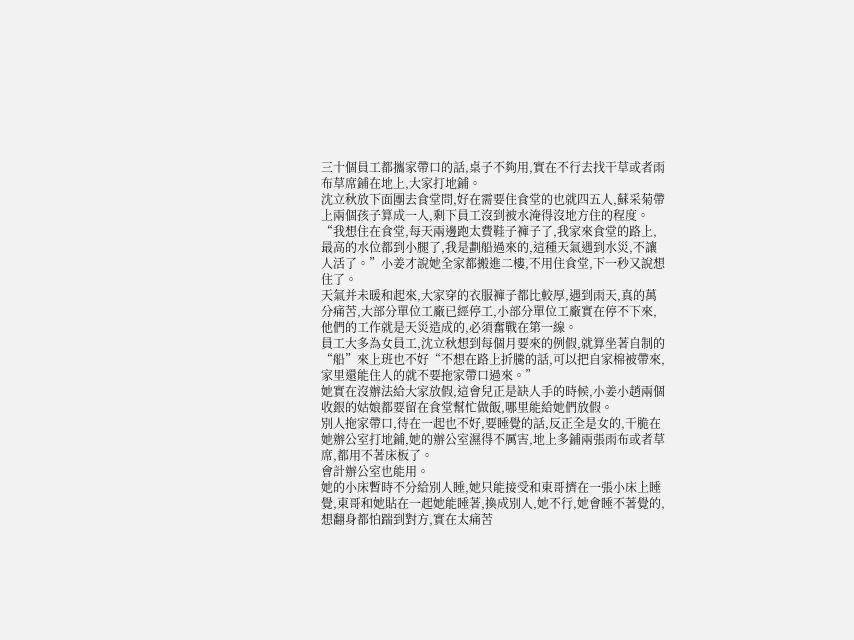三十個員工都攜家帶口的話,桌子不夠用,實在不行去找干草或者雨布草席鋪在地上,大家打地鋪。
沈立秋放下面團去食堂問,好在需要住食堂的也就四五人,蘇采菊帶上兩個孩子算成一人,剩下員工沒到被水淹得沒地方住的程度。
“我想住在食堂,每天兩邊跑太費鞋子褲子了,我家來食堂的路上,最高的水位都到小腿了,我是劃船過來的,這種天氣遇到水災,不讓人活了。”小姜才說她全家都搬進二樓,不用住食堂,下一秒又說想住了。
天氣并未暖和起來,大家穿的衣服褲子都比較厚,遇到雨天,真的萬分痛苦,大部分單位工廠已經停工,小部分單位工廠實在停不下來,他們的工作就是天災造成的,必須奮戰在第一線。
員工大多為女員工,沈立秋想到每個月要來的例假,就算坐著自制的“船”來上班也不好“不想在路上折騰的話,可以把自家棉被帶來,家里還能住人的就不要拖家帶口過來。”
她實在沒辦法給大家放假,這會兒正是缺人手的時候,小姜小趙兩個收銀的姑娘都要留在食堂幫忙做飯,哪里能給她們放假。
別人拖家帶口,待在一起也不好,要睡覺的話,反正全是女的,干脆在她辦公室打地鋪,她的辦公室濕得不厲害,地上多鋪兩張雨布或者草席,都用不著床板了。
會計辦公室也能用。
她的小床暫時不分給別人睡,她只能接受和東哥擠在一張小床上睡覺,東哥和她貼在一起她能睡著,換成別人,她不行,她會睡不著覺的,想翻身都怕踹到對方,實在太痛苦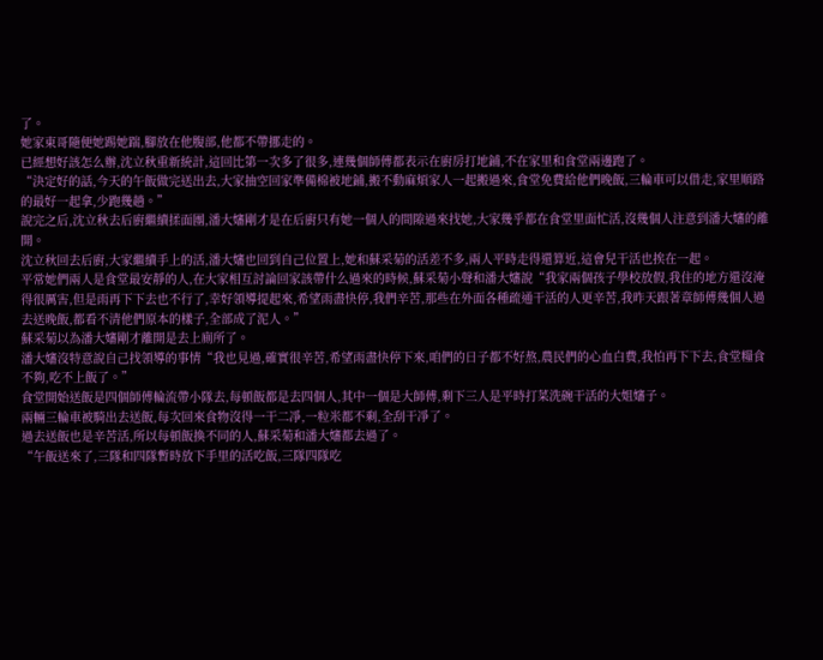了。
她家東哥隨便她踢她踹,腳放在他腹部,他都不帶挪走的。
已經想好該怎么辦,沈立秋重新統計,這回比第一次多了很多,連幾個師傅都表示在廚房打地鋪,不在家里和食堂兩邊跑了。
“決定好的話,今天的午飯做完送出去,大家抽空回家準備棉被地鋪,搬不動麻煩家人一起搬過來,食堂免費給他們晚飯,三輪車可以借走,家里順路的最好一起拿,少跑幾趟。”
說完之后,沈立秋去后廚繼續揉面團,潘大嬸剛才是在后廚只有她一個人的間隙過來找她,大家幾乎都在食堂里面忙活,沒幾個人注意到潘大嬸的離開。
沈立秋回去后廚,大家繼續手上的活,潘大嬸也回到自己位置上,她和蘇采菊的活差不多,兩人平時走得還算近,這會兒干活也挨在一起。
平常她們兩人是食堂最安靜的人,在大家相互討論回家該帶什么過來的時候,蘇采菊小聲和潘大嬸說“我家兩個孩子學校放假,我住的地方還沒淹得很厲害,但是雨再下下去也不行了,幸好領導提起來,希望雨盡快停,我們辛苦,那些在外面各種疏通干活的人更辛苦,我昨天跟著章師傅幾個人過去送晚飯,都看不清他們原本的樣子,全部成了泥人。”
蘇采菊以為潘大嬸剛才離開是去上廁所了。
潘大嬸沒特意說自己找領導的事情“我也見過,確實很辛苦,希望雨盡快停下來,咱們的日子都不好熬,農民們的心血白費,我怕再下下去,食堂糧食不夠,吃不上飯了。”
食堂開始送飯是四個師傅輪流帶小隊去,每頓飯都是去四個人,其中一個是大師傅,剩下三人是平時打菜洗碗干活的大姐嬸子。
兩輛三輪車被騎出去送飯,每次回來食物沒得一干二凈,一粒米都不剩,全刮干凈了。
過去送飯也是辛苦活,所以每頓飯換不同的人,蘇采菊和潘大嬸都去過了。
“午飯送來了,三隊和四隊暫時放下手里的活吃飯,三隊四隊吃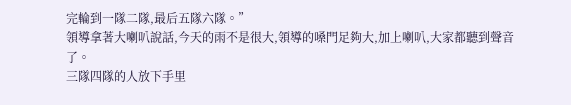完輪到一隊二隊,最后五隊六隊。”
領導拿著大喇叭說話,今天的雨不是很大,領導的嗓門足夠大,加上喇叭,大家都聽到聲音了。
三隊四隊的人放下手里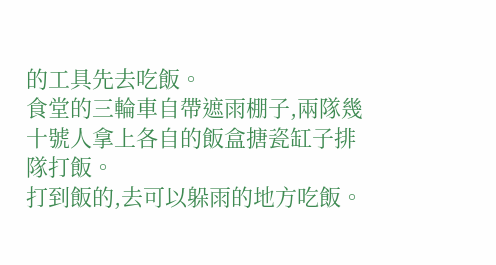的工具先去吃飯。
食堂的三輪車自帶遮雨棚子,兩隊幾十號人拿上各自的飯盒搪瓷缸子排隊打飯。
打到飯的,去可以躲雨的地方吃飯。